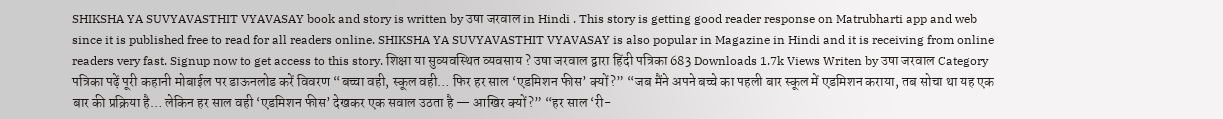SHIKSHA YA SUVYAVASTHIT VYAVASAY book and story is written by उषा जरवाल in Hindi . This story is getting good reader response on Matrubharti app and web since it is published free to read for all readers online. SHIKSHA YA SUVYAVASTHIT VYAVASAY is also popular in Magazine in Hindi and it is receiving from online readers very fast. Signup now to get access to this story. शिक्षा या सुव्यवस्थित व्यवसाय ? उषा जरवाल द्वारा हिंदी पत्रिका 683 Downloads 1.7k Views Writen by उषा जरवाल Category पत्रिका पढ़ें पूरी कहानी मोबाईल पर डाऊनलोड करें विवरण “बच्चा वही, स्कूल वही… फिर हर साल ‘एडमिशन फीस’ क्यों?” “जब मैंने अपने बच्चे का पहली बार स्कूल में एडमिशन कराया, तब सोचा था यह एक बार की प्रक्रिया है… लेकिन हर साल वही ‘एडमिशन फीस’ देखकर एक सवाल उठता है — आखिर क्यों?” “हर साल ‘री-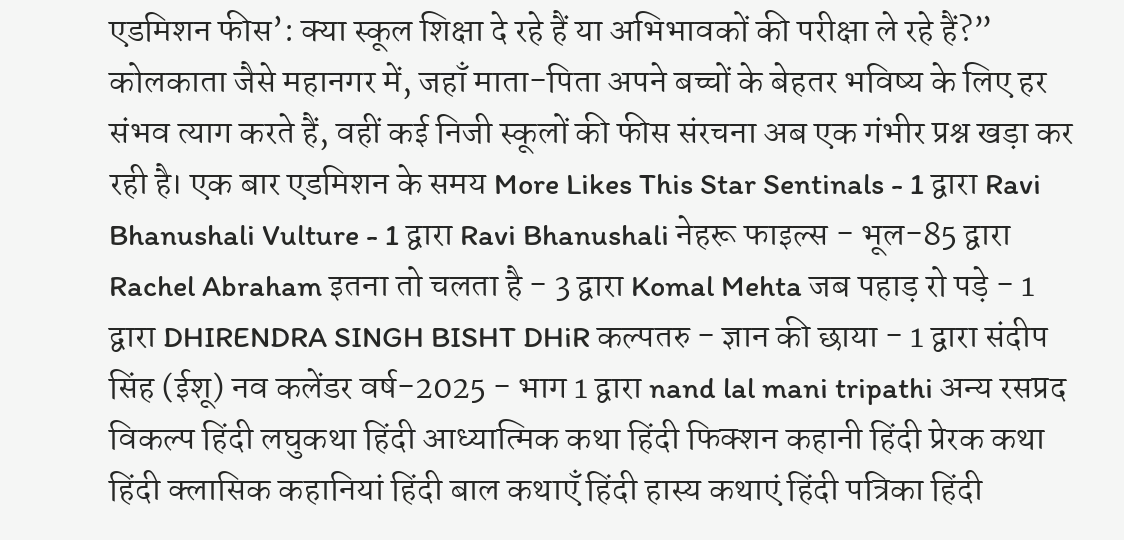एडमिशन फीस’: क्या स्कूल शिक्षा दे रहे हैं या अभिभावकों की परीक्षा ले रहे हैं?” कोलकाता जैसे महानगर में, जहाँ माता-पिता अपने बच्चों के बेहतर भविष्य के लिए हर संभव त्याग करते हैं, वहीं कई निजी स्कूलों की फीस संरचना अब एक गंभीर प्रश्न खड़ा कर रही है। एक बार एडमिशन के समय More Likes This Star Sentinals - 1 द्वारा Ravi Bhanushali Vulture - 1 द्वारा Ravi Bhanushali नेहरू फाइल्स - भूल-85 द्वारा Rachel Abraham इतना तो चलता है - 3 द्वारा Komal Mehta जब पहाड़ रो पड़े - 1 द्वारा DHIRENDRA SINGH BISHT DHiR कल्पतरु - ज्ञान की छाया - 1 द्वारा संदीप सिंह (ईशू) नव कलेंडर वर्ष-2025 - भाग 1 द्वारा nand lal mani tripathi अन्य रसप्रद विकल्प हिंदी लघुकथा हिंदी आध्यात्मिक कथा हिंदी फिक्शन कहानी हिंदी प्रेरक कथा हिंदी क्लासिक कहानियां हिंदी बाल कथाएँ हिंदी हास्य कथाएं हिंदी पत्रिका हिंदी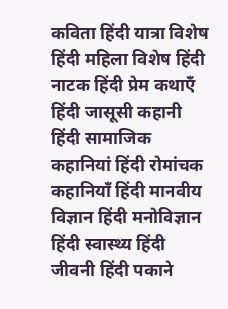कविता हिंदी यात्रा विशेष हिंदी महिला विशेष हिंदी नाटक हिंदी प्रेम कथाएँ हिंदी जासूसी कहानी हिंदी सामाजिक कहानियां हिंदी रोमांचक कहानियाँ हिंदी मानवीय विज्ञान हिंदी मनोविज्ञान हिंदी स्वास्थ्य हिंदी जीवनी हिंदी पकाने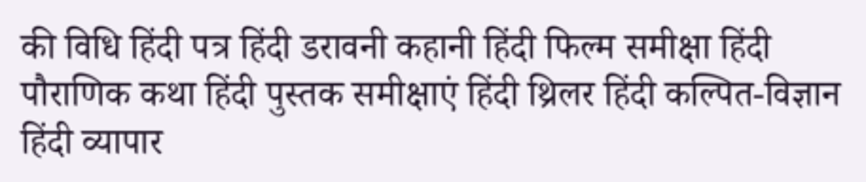की विधि हिंदी पत्र हिंदी डरावनी कहानी हिंदी फिल्म समीक्षा हिंदी पौराणिक कथा हिंदी पुस्तक समीक्षाएं हिंदी थ्रिलर हिंदी कल्पित-विज्ञान हिंदी व्यापार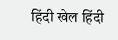हिंदी खेल हिंदी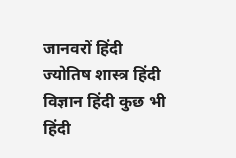जानवरों हिंदी ज्योतिष शास्त्र हिंदी विज्ञान हिंदी कुछ भी हिंदी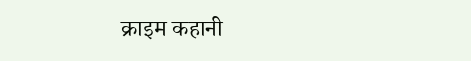क्राइम कहानी